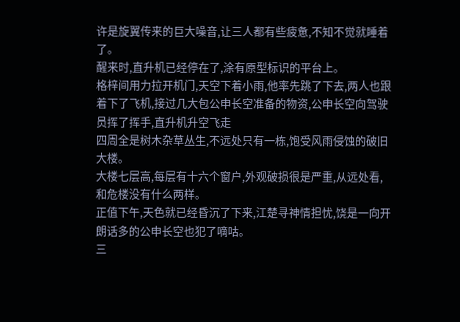许是旋翼传来的巨大噪音,让三人都有些疲惫,不知不觉就睡着了。
醒来时,直升机已经停在了,涂有原型标识的平台上。
格梓间用力拉开机门,天空下着小雨,他率先跳了下去,两人也跟着下了飞机,接过几大包公申长空准备的物资,公申长空向驾驶员挥了挥手,直升机升空飞走
四周全是树木杂草丛生,不远处只有一栋,饱受风雨侵蚀的破旧大楼。
大楼七层高,每层有十六个窗户,外观破损很是严重,从远处看,和危楼没有什么两样。
正值下午,天色就已经昏沉了下来,江楚寻神情担忧,饶是一向开朗话多的公申长空也犯了嘀咕。
三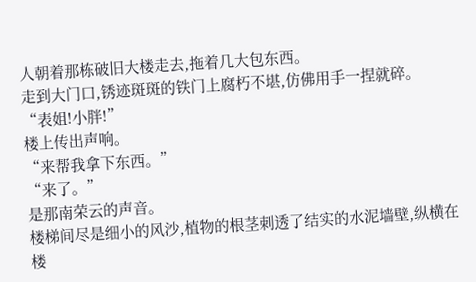人朝着那栋破旧大楼走去,拖着几大包东西。
走到大门口,锈迹斑斑的铁门上腐朽不堪,仿佛用手一捏就碎。
“表姐!小胖!”
楼上传出声响。
“来帮我拿下东西。”
“来了。”
是那南荣云的声音。
楼梯间尽是细小的风沙,植物的根茎刺透了结实的水泥墙壁,纵横在楼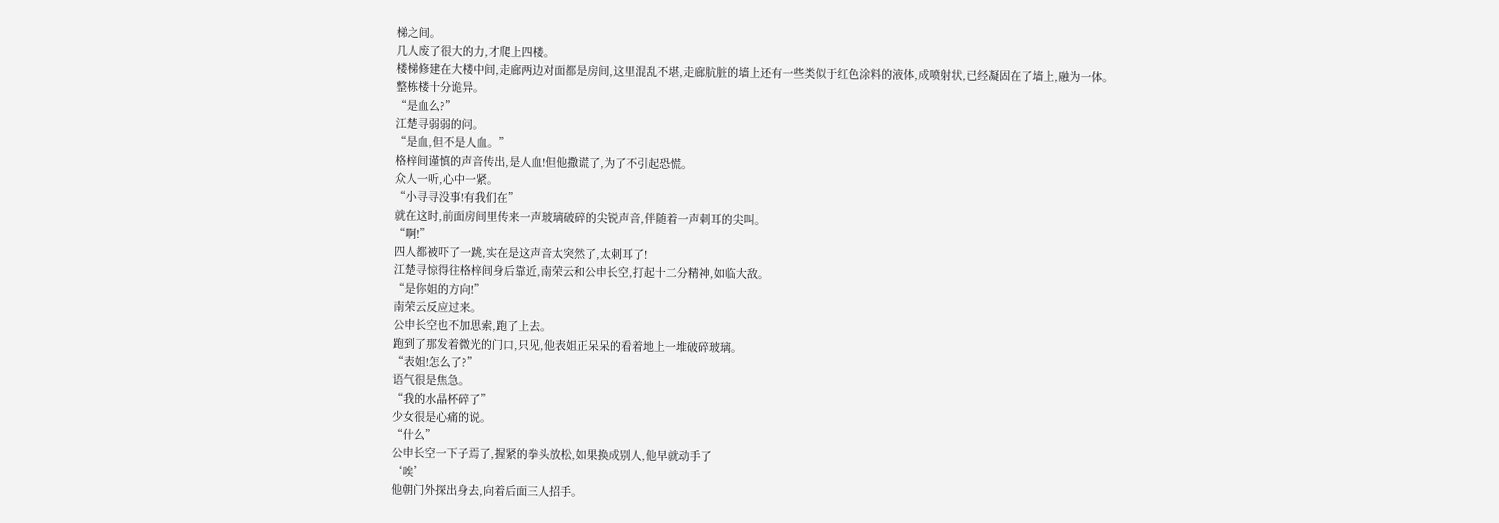梯之间。
几人废了很大的力,才爬上四楼。
楼梯修建在大楼中间,走廊两边对面都是房间,这里混乱不堪,走廊肮脏的墙上还有一些类似于红色涂料的液体,成喷射状,已经凝固在了墙上,融为一体。
整栋楼十分诡异。
“是血么?”
江楚寻弱弱的问。
“是血,但不是人血。”
格梓间谨慎的声音传出,是人血!但他撒谎了,为了不引起恐慌。
众人一听,心中一紧。
“小寻寻没事!有我们在”
就在这时,前面房间里传来一声玻璃破碎的尖锐声音,伴随着一声刺耳的尖叫。
“啊!”
四人都被吓了一跳,实在是这声音太突然了,太刺耳了!
江楚寻惊得往格梓间身后靠近,南荣云和公申长空,打起十二分精神,如临大敌。
“是你姐的方向!”
南荣云反应过来。
公申长空也不加思索,跑了上去。
跑到了那发着微光的门口,只见,他表姐正呆呆的看着地上一堆破碎玻璃。
“表姐!怎么了?”
语气很是焦急。
“我的水晶杯碎了”
少女很是心痛的说。
“什么”
公申长空一下子焉了,握紧的拳头放松,如果换成别人,他早就动手了
‘唉’
他朝门外探出身去,向着后面三人招手。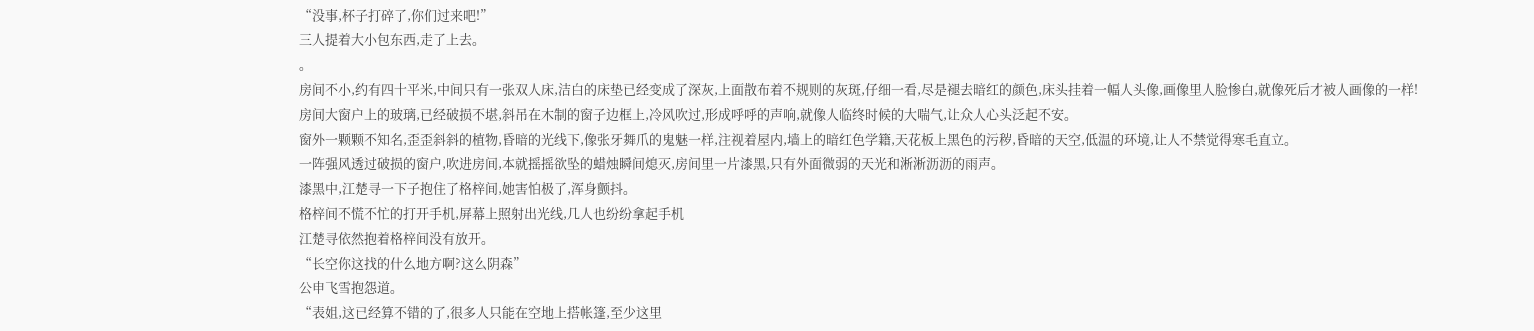“没事,杯子打碎了,你们过来吧!”
三人提着大小包东西,走了上去。
。
房间不小,约有四十平米,中间只有一张双人床,洁白的床垫已经变成了深灰,上面散布着不规则的灰斑,仔细一看,尽是褪去暗红的颜色,床头挂着一幅人头像,画像里人脸惨白,就像死后才被人画像的一样!
房间大窗户上的玻璃,已经破损不堪,斜吊在木制的窗子边框上,冷风吹过,形成呼呼的声响,就像人临终时候的大喘气,让众人心头泛起不安。
窗外一颗颗不知名,歪歪斜斜的植物,昏暗的光线下,像张牙舞爪的鬼魅一样,注视着屋内,墙上的暗红色学籍,天花板上黑色的污秽,昏暗的天空,低温的环境,让人不禁觉得寒毛直立。
一阵强风透过破损的窗户,吹进房间,本就摇摇欲坠的蜡烛瞬间熄灭,房间里一片漆黑,只有外面微弱的天光和淅淅沥沥的雨声。
漆黑中,江楚寻一下子抱住了格梓间,她害怕极了,浑身颤抖。
格梓间不慌不忙的打开手机,屏幕上照射出光线,几人也纷纷拿起手机
江楚寻依然抱着格梓间没有放开。
“长空你这找的什么地方啊?这么阴森”
公申飞雪抱怨道。
“表姐,这已经算不错的了,很多人只能在空地上搭帐篷,至少这里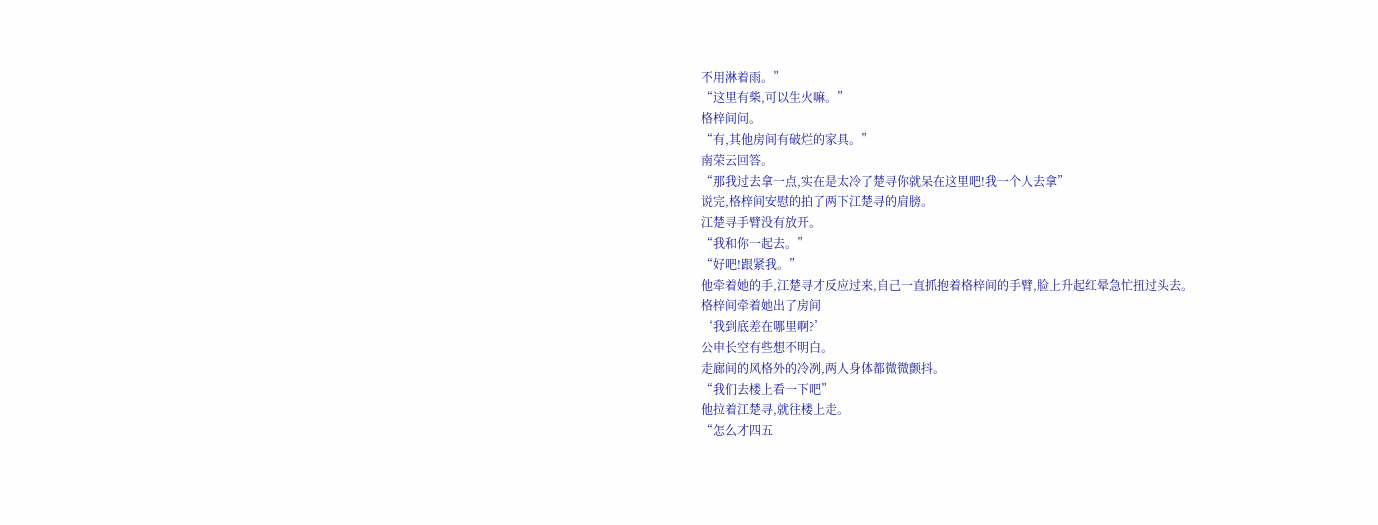不用淋着雨。”
“这里有柴,可以生火嘛。”
格梓间问。
“有,其他房间有破烂的家具。”
南荣云回答。
“那我过去拿一点,实在是太冷了楚寻你就呆在这里吧!我一个人去拿”
说完,格梓间安慰的拍了两下江楚寻的肩膀。
江楚寻手臂没有放开。
“我和你一起去。”
“好吧!跟紧我。”
他牵着她的手,江楚寻才反应过来,自己一直抓抱着格梓间的手臂,脸上升起红晕急忙扭过头去。
格梓间牵着她出了房间
‘我到底差在哪里啊?’
公申长空有些想不明白。
走廊间的风格外的冷冽,两人身体都微微颤抖。
“我们去楼上看一下吧”
他拉着江楚寻,就往楼上走。
“怎么才四五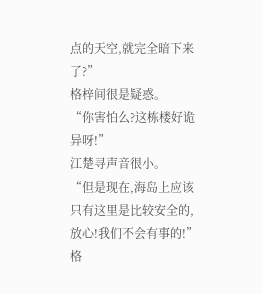点的天空,就完全暗下来了?”
格梓间很是疑惑。
“你害怕么?这栋楼好诡异呀!”
江楚寻声音很小。
“但是现在,海岛上应该只有这里是比较安全的,放心!我们不会有事的!”
格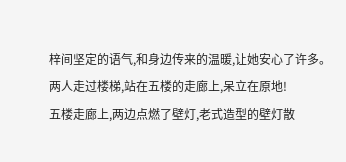梓间坚定的语气,和身边传来的温暖,让她安心了许多。
两人走过楼梯,站在五楼的走廊上,呆立在原地!
五楼走廊上,两边点燃了壁灯,老式造型的壁灯散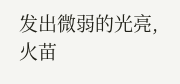发出微弱的光亮,火苗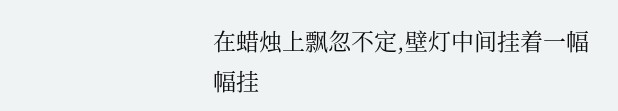在蜡烛上飘忽不定,壁灯中间挂着一幅幅挂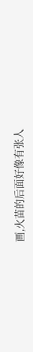画,火苗的后面好像有张人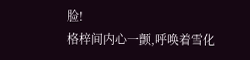脸!
格梓间内心一颤,呼唤着雪化